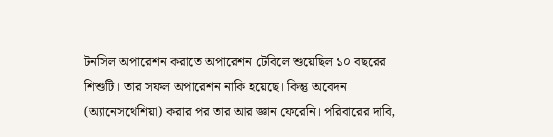টনসিল অপারেশন করাতে অপারেশন টেবিলে শুয়েছিল ১০ বছরের শিশুটি। তার সফল অপারেশন নাকি হয়েছে। কিন্তু অবেদন (অ্যানেসথেশিয়া) করার পর তার আর জ্ঞান ফেরেনি। পরিবারের দাবি,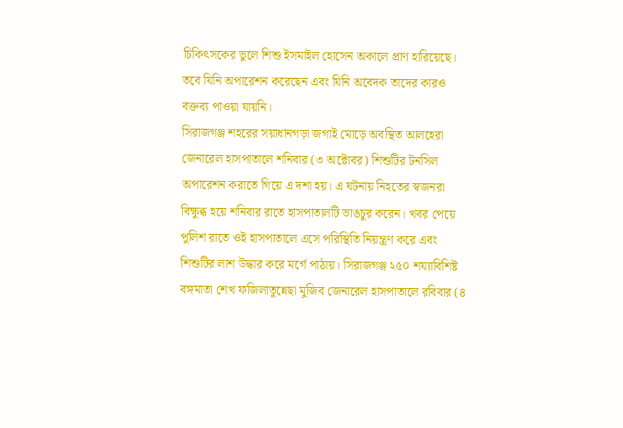চিকিৎসকের ভুলে শিশু ইসমাইল হোসেন অকালে প্রাণ হারিয়েছে। তবে যিনি অপারেশন করেছেন এবং যিনি অবেদক তাদের কারও বক্তব্য পাওয়া যায়নি।
সিরাজগঞ্জ শহরের সয়াধানগড়া জগাই মোড়ে অবস্থিত আলহেরা জেনারেল হাসপাতালে শনিবার (৩ অক্টোবর) শিশুটির টনসিল অপারেশন করাতে গিয়ে এ দশা হয়। এ ঘটনায় নিহতের স্বজনরা বিক্ষুব্ধ হয়ে শনিবার রাতে হাসপাতালটি ভাঙচুর করেন। খবর পেয়ে পুলিশ রাতে ওই হাসপাতালে এসে পরিস্থিতি নিয়ন্ত্রণ করে এবং শিশুটির লাশ উদ্ধার করে মর্গে পাঠায়। সিরাজগঞ্জ ২৫০ শয্যাবিশিষ্ট বঙ্গমাতা শেখ ফজিলাতুন্নেছা মুজিব জেনারেল হাসপাতালে রবিবার (৪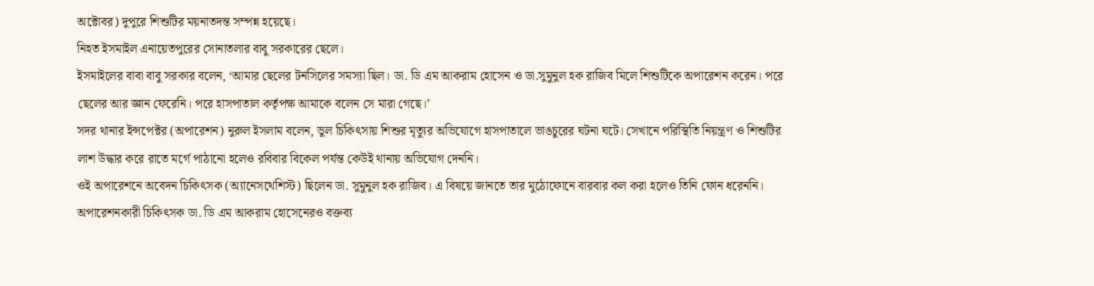অক্টোবর) দুপুরে শিশুটির ময়নাতদন্ত সম্পন্ন হয়েছে।
নিহত ইসমাইল এনায়েতপুরের সোনাতলার বাবু সরকারের ছেলে।
ইসমাইলের বাবা বাবু সরকার বলেন, ‘আমার ছেলের টনসিলের সমস্যা ছিল। ডা. ডি এম আকরাম হোসেন ও ডা.সুমুনুল হক রাজিব মিলে শিশুটিকে অপারেশন করেন। পরে ছেলের আর জ্ঞান ফেরেনি। পরে হাসপাতাল কর্তৃপক্ষ আমাকে বলেন সে মারা গেছে।’
সদর থানার ইন্সপেক্টর (অপারেশন) নুরুল ইসলাম বলেন, ভুল চিকিৎসায় শিশুর মৃত্যুর অভিযোগে হাসপাতালে ভাঙচুরের ঘটনা ঘটে। সেখানে পরিস্থিতি নিয়ন্ত্রণ ও শিশুটির লাশ উদ্ধার করে রাতে মর্গে পাঠানো হলেও রবিবার বিকেল পর্যন্ত কেউই থানায় অভিযোগ দেননি।
ওই অপারেশনে অবেদন চিকিৎসক (অ্যানেসথেশিস্ট) ছিলেন ডা. সুমুনুল হক রাজিব। এ বিষয়ে জানতে তার মুঠোফোনে বারবার কল করা হলেও তিনি ফোন ধরেননি।
অপারেশনকারী চিকিৎসক ডা. ডি এম আকরাম হোসেনেরও বক্তব্য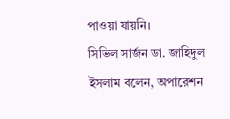পাওয়া যায়নি।
সিভিল সার্জন ডা. জাহিদুল ইসলাম বলেন, অপারেশন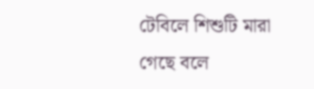টেবিলে শিশুটি মারা গেছে বলে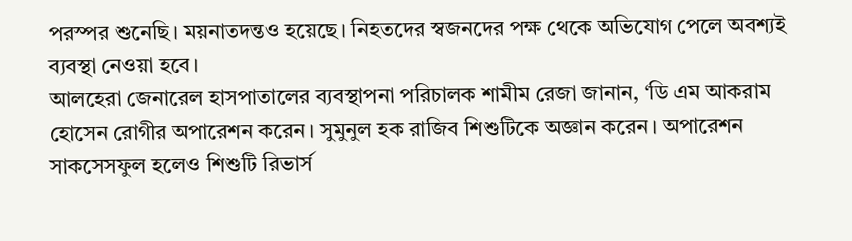পরস্পর শুনেছি। ময়নাতদন্তও হয়েছে। নিহতদের স্বজনদের পক্ষ থেকে অভিযোগ পেলে অবশ্যই ব্যবস্থা নেওয়া হবে।
আলহেরা জেনারেল হাসপাতালের ব্যবস্থাপনা পরিচালক শামীম রেজা জানান, ‘ডি এম আকরাম হোসেন রোগীর অপারেশন করেন। সুমুনুল হক রাজিব শিশুটিকে অজ্ঞান করেন। অপারেশন সাকসেসফুল হলেও শিশুটি রিভার্স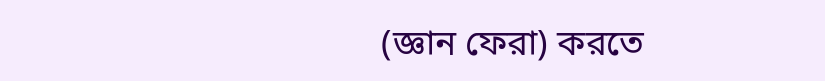(জ্ঞান ফেরা) করতে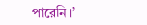পারেনি।’